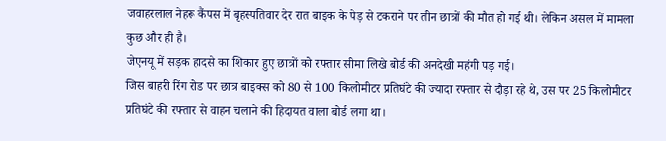जवाहरलाल नेहरू कैंपस में बृहस्पतिवार देर रात बाइक के पेड़ से टकराने पर तीन छात्रों की मौत हो गई थी। लेकिन असल में मामला कुछ और ही है।
जेएनयू में सड़क हादसे का शिकार हुए छात्रों को रफ्तार सीमा लिखे बोर्ड की अनदेखी महंगी पड़ गई।
जिस बाहरी रिंग रोड पर छात्र बाइक्स को 80 से 100 किलोमीटर प्रतिघंटे की ज्यादा रफ्तार से दौड़ा रहे थे, उस पर 25 किलोमीटर प्रतिघंटे की रफ्तार से वाहन चलाने की हिदायत वाला बोर्ड लगा था।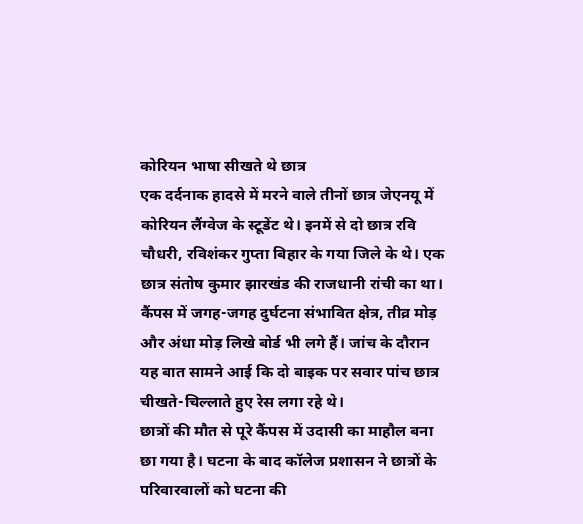कोरियन भाषा सीखते थे छात्र
एक दर्दनाक हादसे में मरने वाले तीनों छात्र जेएनयू में कोरियन लैंग्वेज के स्टूडेंट थे। इनमें से दो छात्र रवि चौधरी, रविशंकर गुप्ता बिहार के गया जिले के थे। एक छात्र संतोष कुमार झारखंड की राजधानी रांची का था।
कैंपस में जगह-जगह दुर्घटना संभावित क्षेत्र, तीव्र मोड़ और अंधा मोड़ लिखे बोर्ड भी लगे हैं। जांच के दौरान यह बात सामने आई कि दो बाइक पर सवार पांच छात्र चीखते-चिल्लाते हुए रेस लगा रहे थे।
छात्रों की मौत से पूरे कैंपस में उदासी का माहौल बना छा गया है। घटना के बाद कॉलेज प्रशासन ने छात्रों के परिवारवालों को घटना की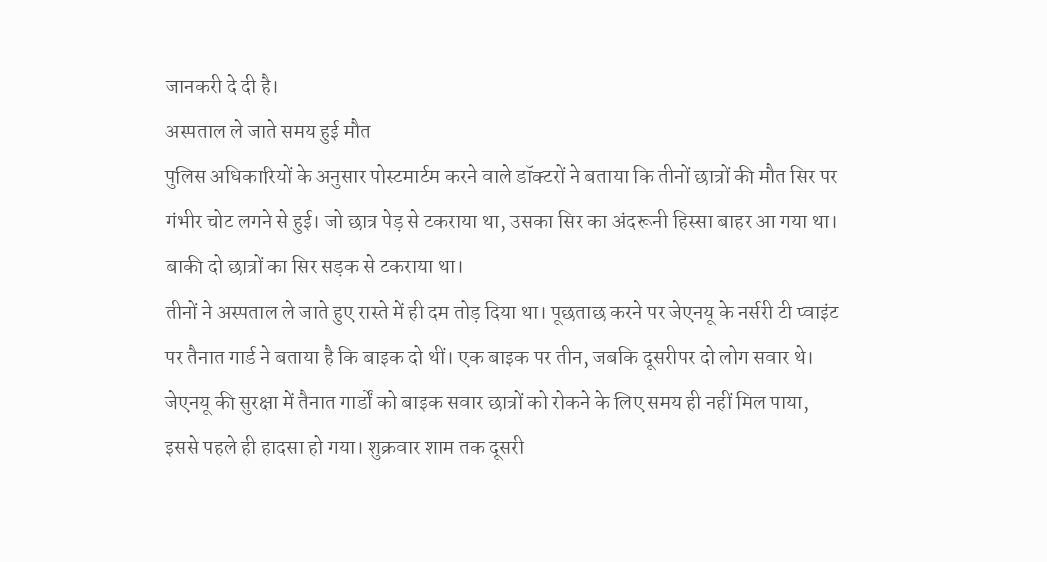जानकरी दे दी है।
अस्पताल ले जाते समय हुई मौत
पुलिस अधिकारियों के अनुसार पोस्टमार्टम करने वाले डॉक्टरों ने बताया कि तीनों छात्रों की मौत सिर पर गंभीर चोट लगने से हुई। जो छात्र पेड़ से टकराया था, उसका सिर का अंदरूनी हिस्सा बाहर आ गया था। बाकी दो छात्रों का सिर सड़क से टकराया था।
तीनों ने अस्पताल ले जाते हुए रास्ते में ही दम तोड़ दिया था। पूछताछ करने पर जेएनयू के नर्सरी टी प्वाइंट पर तैनात गार्ड ने बताया है कि बाइक दो थीं। एक बाइक पर तीन, जबकि दूसरीपर दो लोग सवार थे।
जेएनयू की सुरक्षा में तैनात गार्डों को बाइक सवार छात्रों को रोकने के लिए समय ही नहीं मिल पाया, इससे पहले ही हादसा हो गया। शुक्रवार शाम तक दूसरी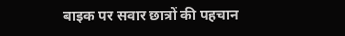बाइक पर सवार छात्रों की पहचान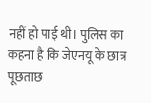नहीं हो पाई थी। पुलिस का कहना है कि जेएनयू के छात्र पूछताछ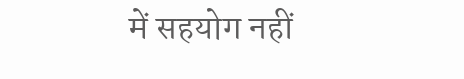में सहयोग नहीं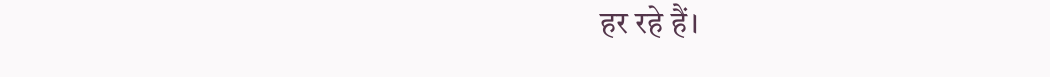हर रहे हैं।